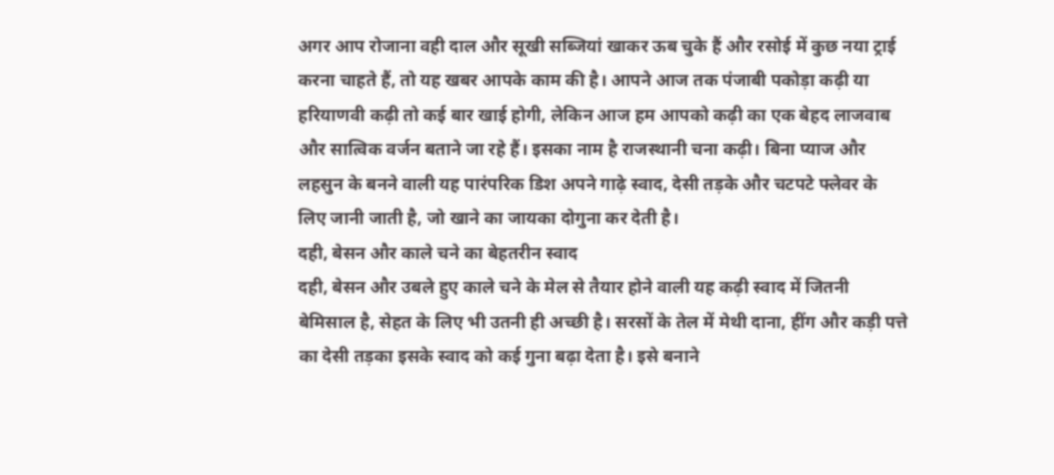अगर आप रोजाना वही दाल और सूखी सब्जियां खाकर ऊब चुके हैं और रसोई में कुछ नया ट्राई करना चाहते हैं, तो यह खबर आपके काम की है। आपने आज तक पंजाबी पकोड़ा कढ़ी या हरियाणवी कढ़ी तो कई बार खाई होगी, लेकिन आज हम आपको कढ़ी का एक बेहद लाजवाब और सात्विक वर्जन बताने जा रहे हैं। इसका नाम है राजस्थानी चना कढ़ी। बिना प्याज और लहसुन के बनने वाली यह पारंपरिक डिश अपने गाढ़े स्वाद, देसी तड़के और चटपटे फ्लेवर के लिए जानी जाती है, जो खाने का जायका दोगुना कर देती है।
दही, बेसन और काले चने का बेहतरीन स्वाद
दही, बेसन और उबले हुए काले चने के मेल से तैयार होने वाली यह कढ़ी स्वाद में जितनी बेमिसाल है, सेहत के लिए भी उतनी ही अच्छी है। सरसों के तेल में मेथी दाना, हींग और कड़ी पत्ते का देसी तड़का इसके स्वाद को कई गुना बढ़ा देता है। इसे बनाने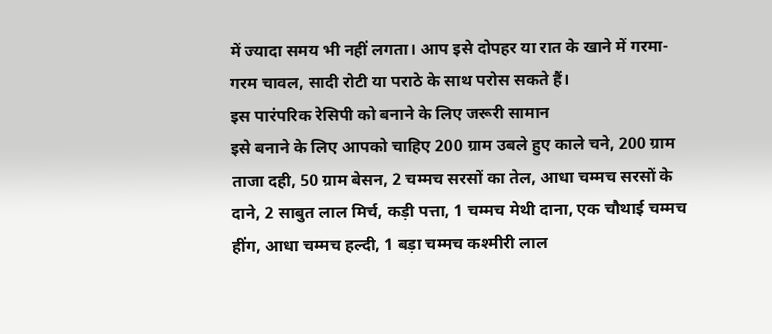में ज्यादा समय भी नहीं लगता। आप इसे दोपहर या रात के खाने में गरमा-गरम चावल, सादी रोटी या पराठे के साथ परोस सकते हैं।
इस पारंपरिक रेसिपी को बनाने के लिए जरूरी सामान
इसे बनाने के लिए आपको चाहिए 200 ग्राम उबले हुए काले चने, 200 ग्राम ताजा दही, 50 ग्राम बेसन, 2 चम्मच सरसों का तेल, आधा चम्मच सरसों के दाने, 2 साबुत लाल मिर्च, कड़ी पत्ता, 1 चम्मच मेथी दाना, एक चौथाई चम्मच हींग, आधा चम्मच हल्दी, 1 बड़ा चम्मच कश्मीरी लाल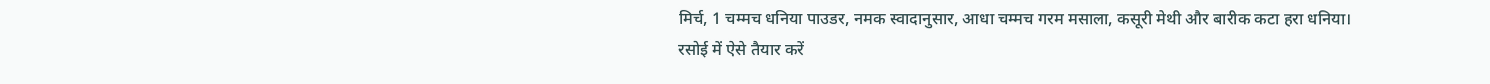मिर्च, 1 चम्मच धनिया पाउडर, नमक स्वादानुसार, आधा चम्मच गरम मसाला, कसूरी मेथी और बारीक कटा हरा धनिया।
रसोई में ऐसे तैयार करें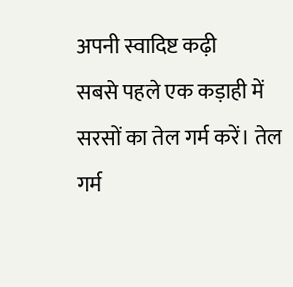अपनी स्वादिष्ट कढ़ी
सबसे पहले एक कड़ाही में सरसों का तेल गर्म करें। तेल गर्म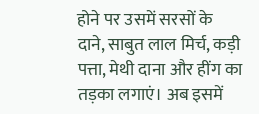होने पर उसमें सरसों के दाने, साबुत लाल मिर्च, कड़ी पत्ता, मेथी दाना और हींग का तड़का लगाएं। अब इसमें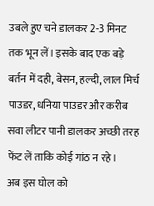उबले हुए चने डालकर 2-3 मिनट तक भून लें। इसके बाद एक बड़े बर्तन में दही, बेसन, हल्दी, लाल मिर्च पाउडर, धनिया पाउडर और करीब सवा लीटर पानी डालकर अच्छी तरह फेंट लें ताकि कोई गांठ न रहे।
अब इस घोल को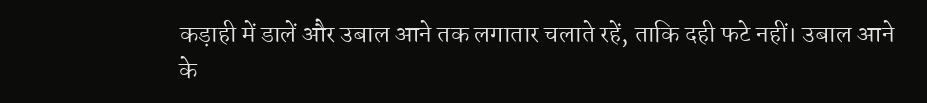कड़ाही में डालें और उबाल आने तक लगातार चलाते रहें, ताकि दही फटे नहीं। उबाल आने के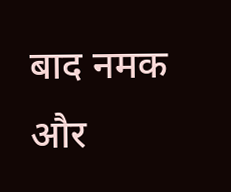बाद नमक और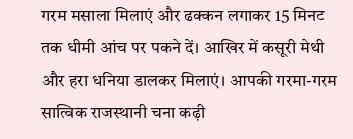गरम मसाला मिलाएं और ढक्कन लगाकर 15 मिनट तक धीमी आंच पर पकने दें। आखिर में कसूरी मेथी और हरा धनिया डालकर मिलाएं। आपकी गरमा-गरम सात्विक राजस्थानी चना कढ़ी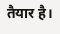तैयार है।